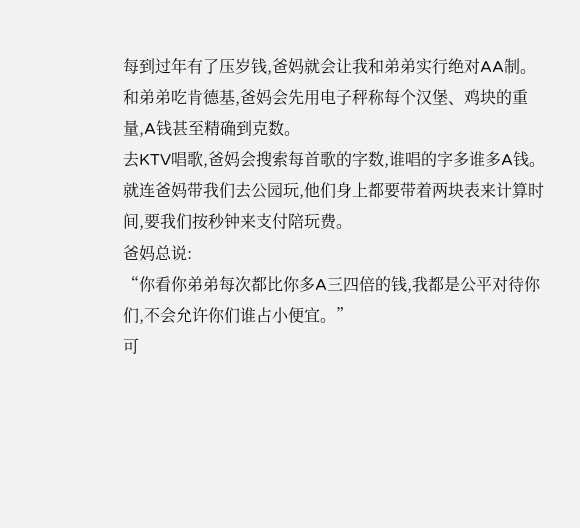每到过年有了压岁钱,爸妈就会让我和弟弟实行绝对AA制。
和弟弟吃肯德基,爸妈会先用电子秤称每个汉堡、鸡块的重量,A钱甚至精确到克数。
去KTV唱歌,爸妈会搜索每首歌的字数,谁唱的字多谁多A钱。
就连爸妈带我们去公园玩,他们身上都要带着两块表来计算时间,要我们按秒钟来支付陪玩费。
爸妈总说:
“你看你弟弟每次都比你多A三四倍的钱,我都是公平对待你们,不会允许你们谁占小便宜。”
可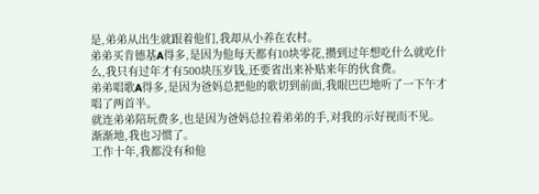是,弟弟从出生就跟着他们,我却从小养在农村。
弟弟买肯德基A得多,是因为他每天都有10块零花,攒到过年想吃什么就吃什么,我只有过年才有500块压岁钱,还要省出来补贴来年的伙食费。
弟弟唱歌A得多,是因为爸妈总把他的歌切到前面,我眼巴巴地听了一下午才唱了两首半。
就连弟弟陪玩费多,也是因为爸妈总拉着弟弟的手,对我的示好视而不见。
渐渐地,我也习惯了。
工作十年,我都没有和他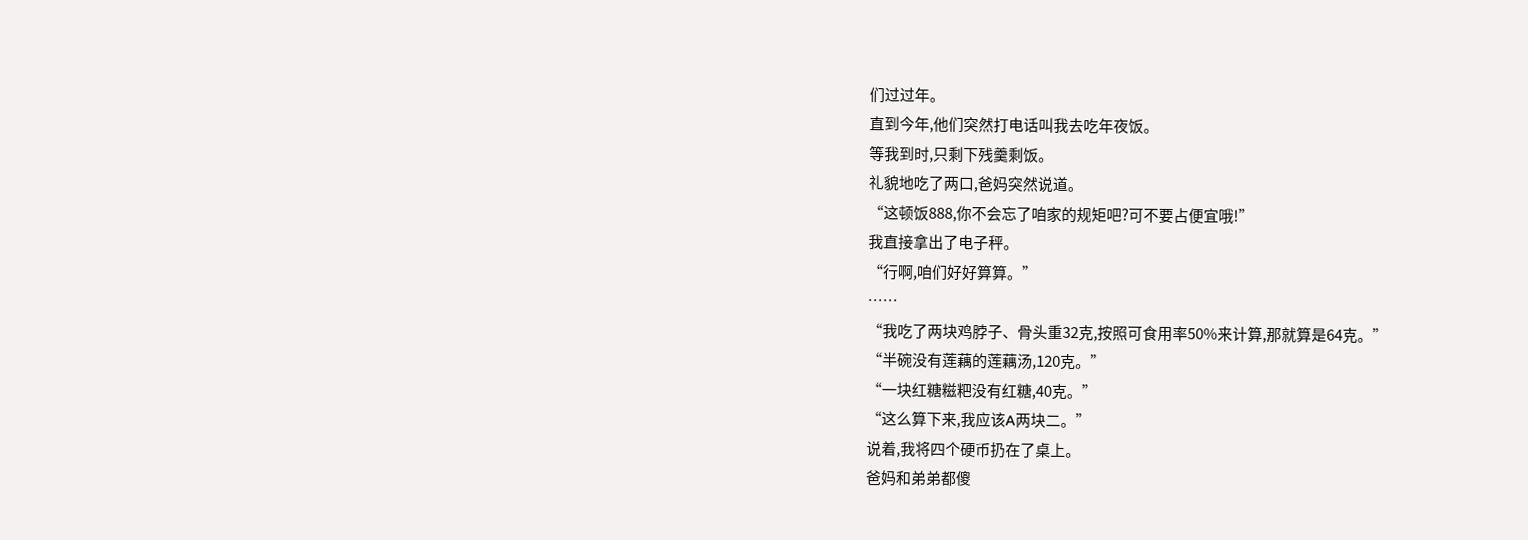们过过年。
直到今年,他们突然打电话叫我去吃年夜饭。
等我到时,只剩下残羹剩饭。
礼貌地吃了两口,爸妈突然说道。
“这顿饭888,你不会忘了咱家的规矩吧?可不要占便宜哦!”
我直接拿出了电子秤。
“行啊,咱们好好算算。”
……
“我吃了两块鸡脖子、骨头重32克,按照可食用率50%来计算,那就算是64克。”
“半碗没有莲藕的莲藕汤,120克。”
“一块红糖糍粑没有红糖,40克。”
“这么算下来,我应该A两块二。”
说着,我将四个硬币扔在了桌上。
爸妈和弟弟都傻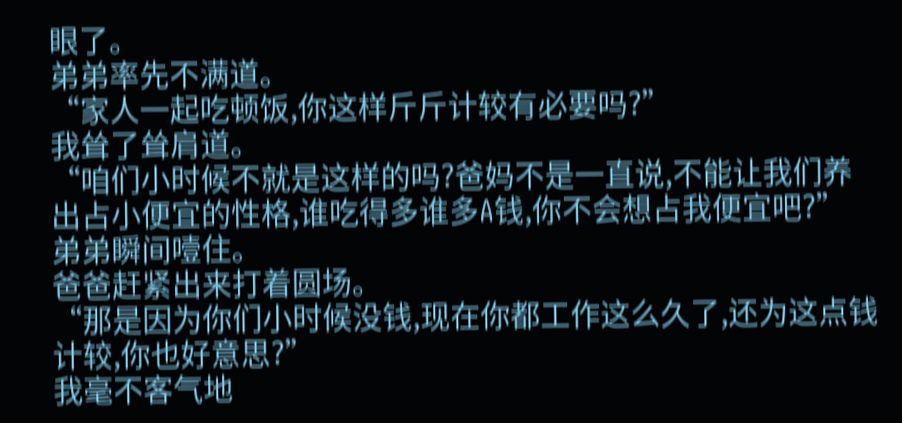眼了。
弟弟率先不满道。
“家人一起吃顿饭,你这样斤斤计较有必要吗?”
我耸了耸肩道。
“咱们小时候不就是这样的吗?爸妈不是一直说,不能让我们养出占小便宜的性格,谁吃得多谁多A钱,你不会想占我便宜吧?”
弟弟瞬间噎住。
爸爸赶紧出来打着圆场。
“那是因为你们小时候没钱,现在你都工作这么久了,还为这点钱计较,你也好意思?”
我毫不客气地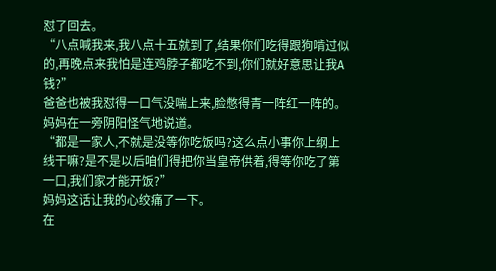怼了回去。
“八点喊我来,我八点十五就到了,结果你们吃得跟狗啃过似的,再晚点来我怕是连鸡脖子都吃不到,你们就好意思让我A钱?”
爸爸也被我怼得一口气没喘上来,脸憋得青一阵红一阵的。
妈妈在一旁阴阳怪气地说道。
“都是一家人,不就是没等你吃饭吗?这么点小事你上纲上线干嘛?是不是以后咱们得把你当皇帝供着,得等你吃了第一口,我们家才能开饭?”
妈妈这话让我的心绞痛了一下。
在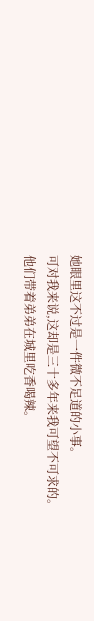她眼里这不过是一件微不足道的小事。
可对我来说,这却是三十多年来我可望不可求的。
他们带着弟弟在城里吃香喝辣。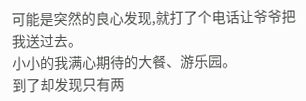可能是突然的良心发现,就打了个电话让爷爷把我送过去。
小小的我满心期待的大餐、游乐园。
到了却发现只有两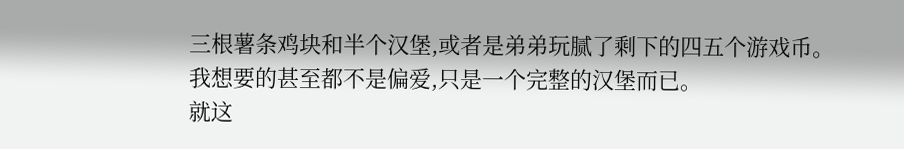三根薯条鸡块和半个汉堡,或者是弟弟玩腻了剩下的四五个游戏币。
我想要的甚至都不是偏爱,只是一个完整的汉堡而已。
就这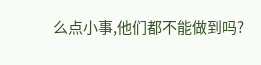么点小事,他们都不能做到吗?